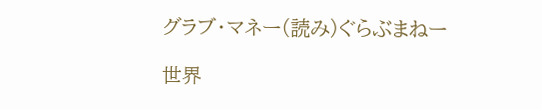グラブ・マネー(読み)ぐらぶまねー

世界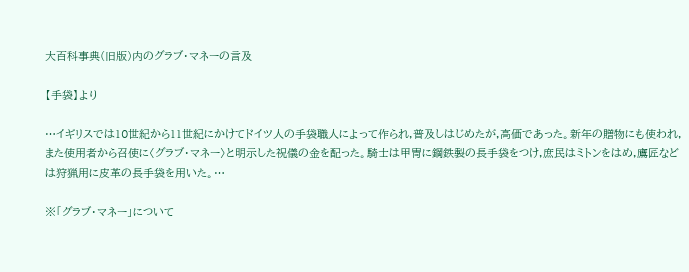大百科事典(旧版)内のグラブ・マネーの言及

【手袋】より

…イギリスでは10世紀から11世紀にかけてドイツ人の手袋職人によって作られ,普及しはじめたが,高価であった。新年の贈物にも使われ,また使用者から召使に〈グラブ・マネー〉と明示した祝儀の金を配った。騎士は甲冑に鋼鉄製の長手袋をつけ,庶民はミトンをはめ,鷹匠などは狩猟用に皮革の長手袋を用いた。…

※「グラブ・マネー」について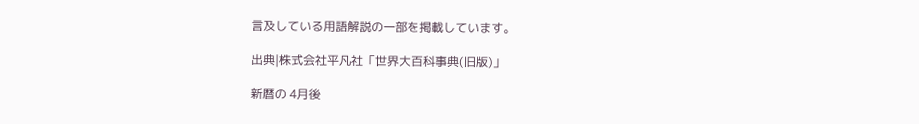言及している用語解説の一部を掲載しています。

出典|株式会社平凡社「世界大百科事典(旧版)」

新暦の 4月後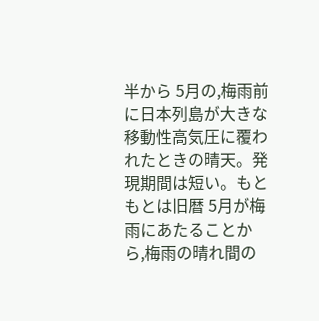半から 5月の,梅雨前に日本列島が大きな移動性高気圧に覆われたときの晴天。発現期間は短い。もともとは旧暦 5月が梅雨にあたることから,梅雨の晴れ間の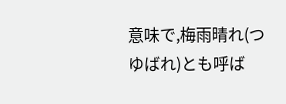意味で,梅雨晴れ(つゆばれ)とも呼ば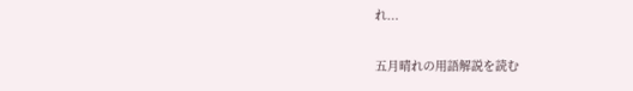れ...

五月晴れの用語解説を読む